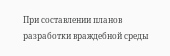При составлении планов разработки враждебной среды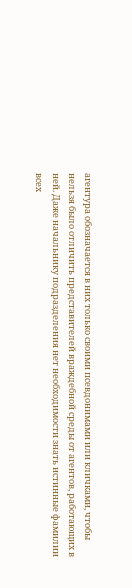агентура обозначается в них только своими псевдонимами или кличками, чтобы нельзя было отличить представителей враждебной среды от агентов, работающих в ней. Даже начальнику подразделения нет необходимости знать истинные фамилии всех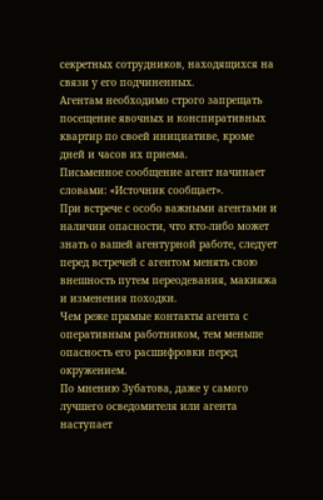секретных сотрудников, находящихся на связи у его подчиненных.
Агентам необходимо строго запрещать посещение явочных и конспиративных квартир по своей инициативе, кроме дней и часов их приема.
Письменное сообщение агент начинает словами: «Источник сообщает».
При встрече с особо важными агентами и наличии опасности, что кто-либо может знать о вашей агентурной работе, следует перед встречей с агентом менять свою внешность путем переодевания, макияжа и изменения походки.
Чем реже прямые контакты агента с оперативным работником, тем меньше опасность его расшифровки перед окружением.
По мнению Зубатова, даже у самого лучшего осведомителя или агента наступает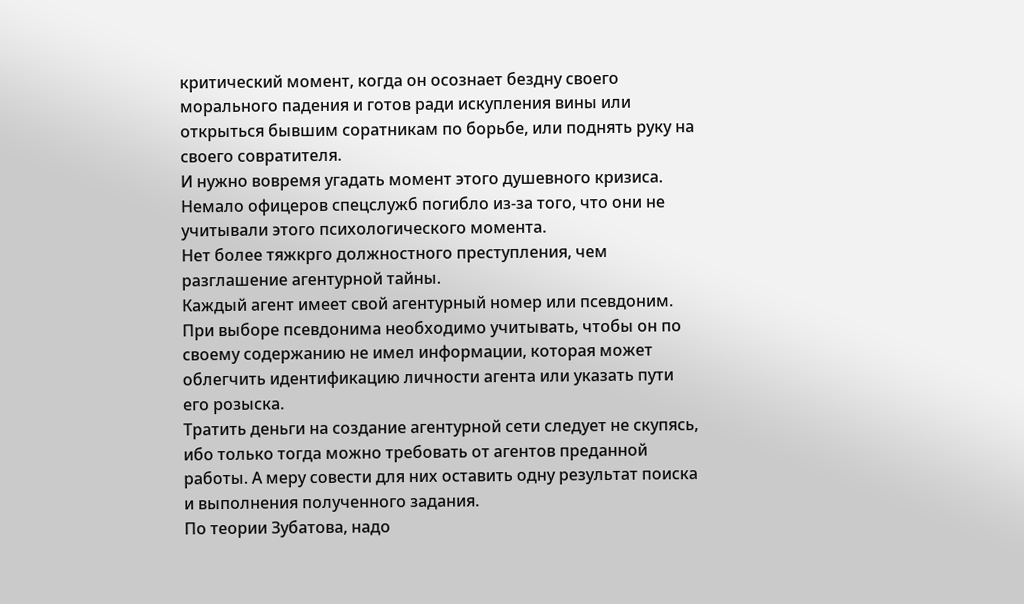критический момент, когда он осознает бездну своего морального падения и готов ради искупления вины или открыться бывшим соратникам по борьбе, или поднять руку на своего совратителя.
И нужно вовремя угадать момент этого душевного кризиса. Немало офицеров спецслужб погибло из-за того, что они не учитывали этого психологического момента.
Нет более тяжкрго должностного преступления, чем разглашение агентурной тайны.
Каждый агент имеет свой агентурный номер или псевдоним.
При выборе псевдонима необходимо учитывать, чтобы он по своему содержанию не имел информации, которая может облегчить идентификацию личности агента или указать пути его розыска.
Тратить деньги на создание агентурной сети следует не скупясь, ибо только тогда можно требовать от агентов преданной работы. А меру совести для них оставить одну результат поиска и выполнения полученного задания.
По теории Зубатова, надо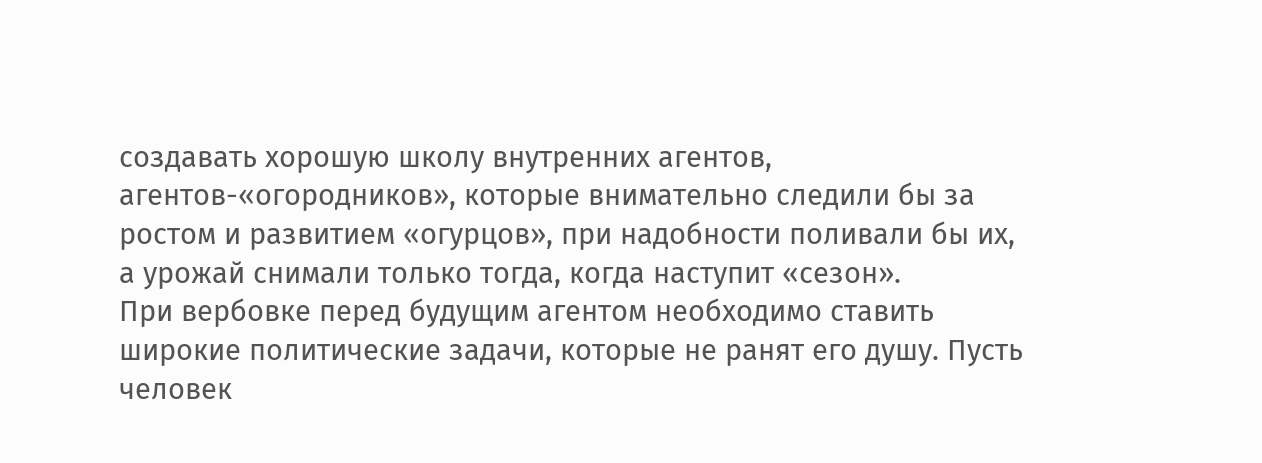создавать хорошую школу внутренних агентов, агентов-«огородников», которые внимательно следили бы за ростом и развитием «огурцов», при надобности поливали бы их, а урожай снимали только тогда, когда наступит «сезон».
При вербовке перед будущим агентом необходимо ставить широкие политические задачи, которые не ранят его душу. Пусть человек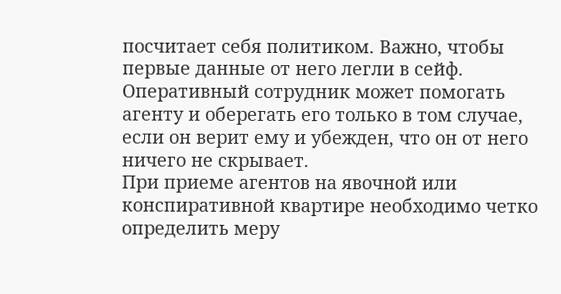посчитает себя политиком. Важно, чтобы первые данные от него легли в сейф.
Оперативный сотрудник может помогать агенту и оберегать его только в том случае, если он верит ему и убежден, что он от него ничего не скрывает.
При приеме агентов на явочной или конспиративной квартире необходимо четко определить меру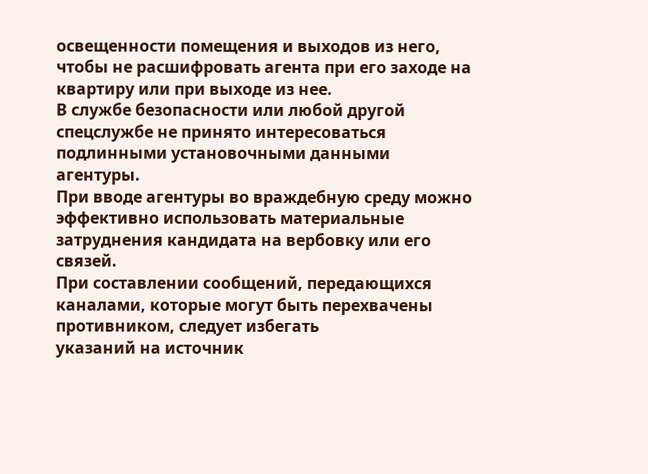освещенности помещения и выходов из него, чтобы не расшифровать агента при его заходе на квартиру или при выходе из нее.
В службе безопасности или любой другой спецслужбе не принято интересоваться подлинными установочными данными агентуры.
При вводе агентуры во враждебную среду можно эффективно использовать материальные затруднения кандидата на вербовку или его связей.
При составлении сообщений, передающихся каналами, которые могут быть перехвачены противником, следует избегать
указаний на источник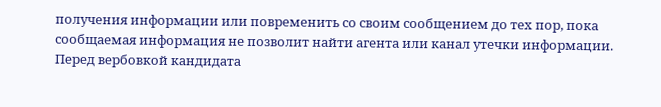получения информации или повременить со своим сообщением до тех пор, пока сообщаемая информация не позволит найти агента или канал утечки информации.
Перед вербовкой кандидата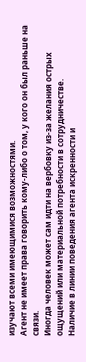изучают всеми имеющимися возможностями.
Агент не имеет права говорить кому-либо о том, у кого он был раньше на связи.
Иногда человек может сам идти на вербовку из-за желания острых ощущений или материальной потребности в сотрудничестве.
Наличие в линии поведения агента искренности и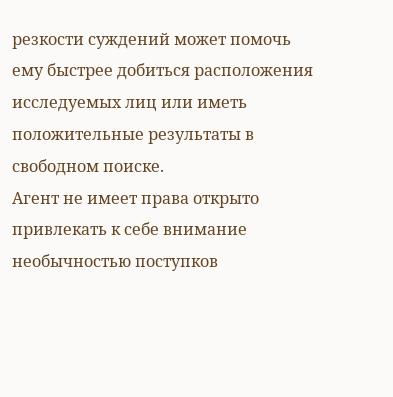резкости суждений может помочь ему быстрее добиться расположения исследуемых лиц или иметь положительные результаты в свободном поиске.
Агент не имеет права открыто привлекать к себе внимание необычностью поступков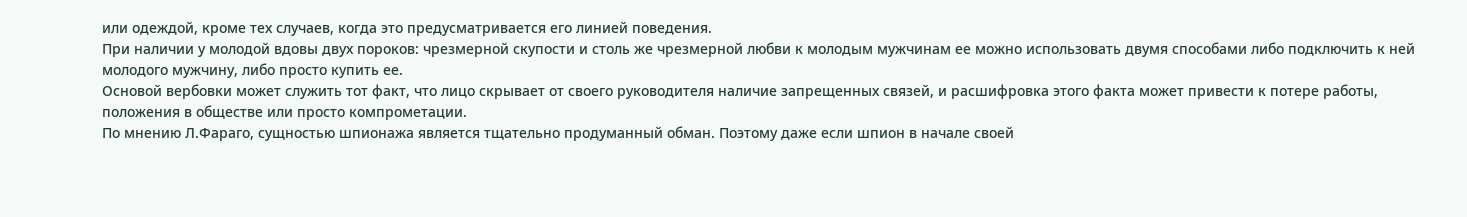или одеждой, кроме тех случаев, когда это предусматривается его линией поведения.
При наличии у молодой вдовы двух пороков: чрезмерной скупости и столь же чрезмерной любви к молодым мужчинам ее можно использовать двумя способами либо подключить к ней молодого мужчину, либо просто купить ее.
Основой вербовки может служить тот факт, что лицо скрывает от своего руководителя наличие запрещенных связей, и расшифровка этого факта может привести к потере работы, положения в обществе или просто компрометации.
По мнению Л.Фараго, сущностью шпионажа является тщательно продуманный обман. Поэтому даже если шпион в начале своей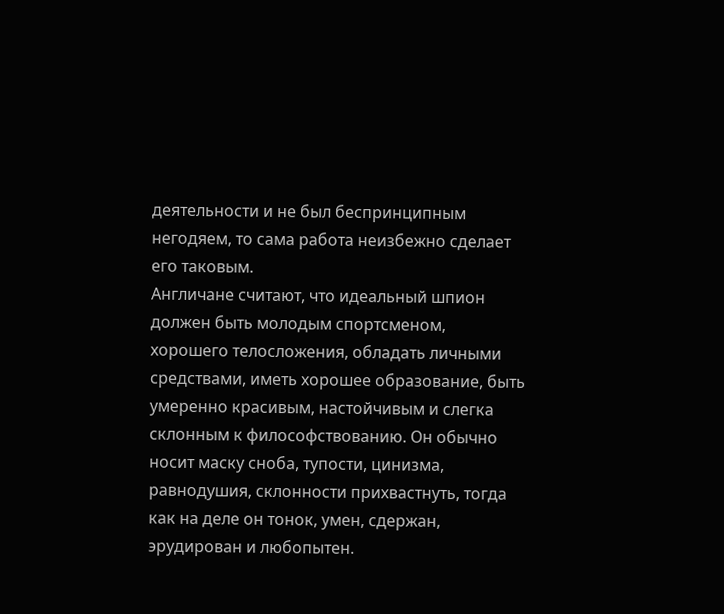деятельности и не был беспринципным негодяем, то сама работа неизбежно сделает его таковым.
Англичане считают, что идеальный шпион должен быть молодым спортсменом, хорошего телосложения, обладать личными средствами, иметь хорошее образование, быть умеренно красивым, настойчивым и слегка склонным к философствованию. Он обычно носит маску сноба, тупости, цинизма, равнодушия, склонности прихвастнуть, тогда как на деле он тонок, умен, сдержан, эрудирован и любопытен.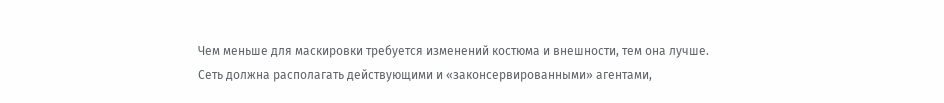Чем меньше для маскировки требуется изменений костюма и внешности, тем она лучше.
Сеть должна располагать действующими и «законсервированными» агентами,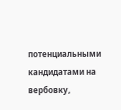потенциальными кандидатами на вербовку,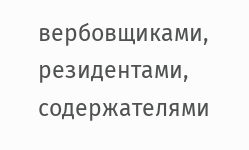вербовщиками, резидентами, содержателями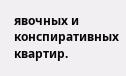явочных и конспиративных квартир.